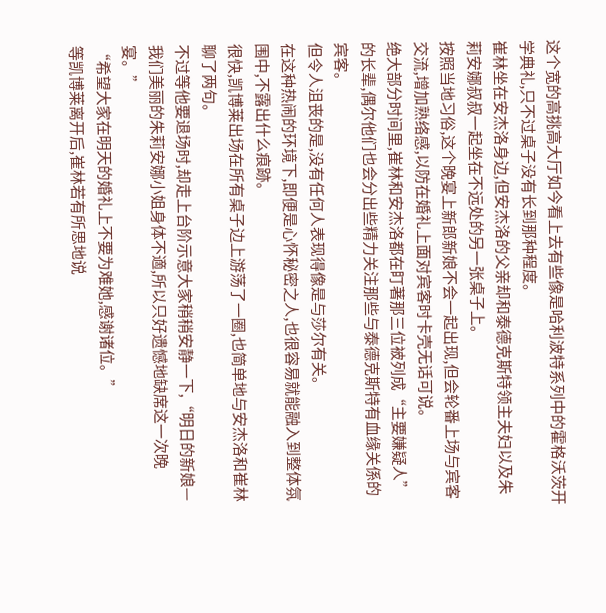这个宽的高挑高大厅如今看上去有些像是哈利波特系列中的霍格沃茨开学典礼,只不过桌子没有长到那种程度。
崔林坐在安杰洛身边,但安杰洛的父亲却和泰德克斯特领主夫妇以及朱莉安娜叔叔一起坐在不远处的另一张桌子上。
按照当地习俗,这个晚宴上新郎新娘不会一起出现,但会轮番上场与宾客交流,增加熟络感,以防在婚礼上面对宾客时卡壳无话可说。
绝大部分时间里,崔林和安杰洛都在盯著那三位被列成“主要嫌疑人”的长辈,偶尔他们也会分出些精力关注那些与泰德克斯特有血缘关係的宾客。
但令人沮丧的是,没有任何人表现得像是与莎尔有关。
在这种热闹的环境下,即便是心怀秘密之人,也很容易就能融入到整体氛围中,不露出什么痕跡。
很快,凯博莱出场在所有桌子边上游荡了一圈,也简单地与安杰洛和崔林聊了两句。
不过等他要退场时,却走上台阶示意大家稍稍安静一下,“明日的新娘—我们美丽的朱莉安娜小姐身体不適,所以只好遗憾地缺席这一次晚宴。”
“希望大家在明天的婚礼上不要为难她,感谢诸位。”
等凯博莱离开后,崔林若有所思地说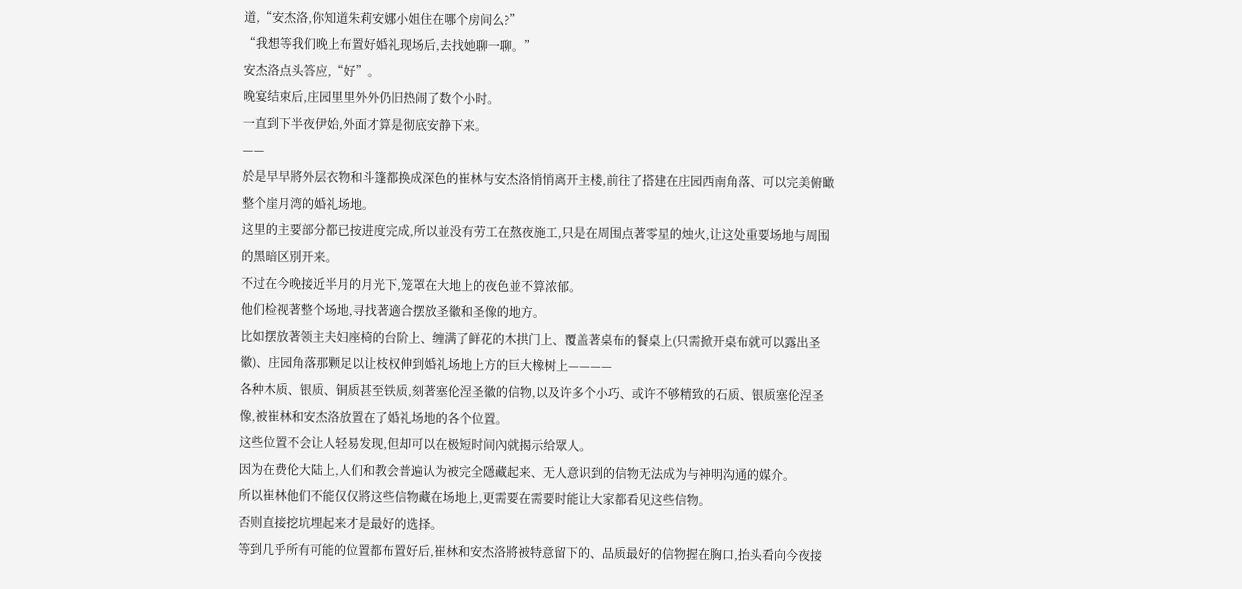道,“安杰洛,你知道朱莉安娜小姐住在哪个房间么?”
“我想等我们晚上布置好婚礼现场后,去找她聊一聊。”
安杰洛点头答应,“好”。
晚宴结束后,庄园里里外外仍旧热闹了数个小时。
一直到下半夜伊始,外面才算是彻底安静下来。
——
於是早早將外层衣物和斗篷都换成深色的崔林与安杰洛悄悄离开主楼,前往了搭建在庄园西南角落、可以完美俯瞰整个崖月湾的婚礼场地。
这里的主要部分都已按进度完成,所以並没有劳工在熬夜施工,只是在周围点著零星的烛火,让这处重要场地与周围的黑暗区別开来。
不过在今晚接近半月的月光下,笼罩在大地上的夜色並不算浓郁。
他们检视著整个场地,寻找著適合摆放圣徽和圣像的地方。
比如摆放著领主夫妇座椅的台阶上、缠满了鲜花的木拱门上、覆盖著桌布的餐桌上(只需掀开桌布就可以露出圣徽)、庄园角落那颗足以让枝权伸到婚礼场地上方的巨大橡树上————
各种木质、银质、铜质甚至铁质,刻著塞伦涅圣徽的信物,以及许多个小巧、或许不够精致的石质、银质塞伦涅圣像,被崔林和安杰洛放置在了婚礼场地的各个位置。
这些位置不会让人轻易发现,但却可以在极短时间內就揭示给眾人。
因为在费伦大陆上,人们和教会普遍认为被完全隱藏起来、无人意识到的信物无法成为与神明沟通的媒介。
所以崔林他们不能仅仅將这些信物藏在场地上,更需要在需要时能让大家都看见这些信物。
否则直接挖坑埋起来才是最好的选择。
等到几乎所有可能的位置都布置好后,崔林和安杰洛將被特意留下的、品质最好的信物握在胸口,抬头看向今夜接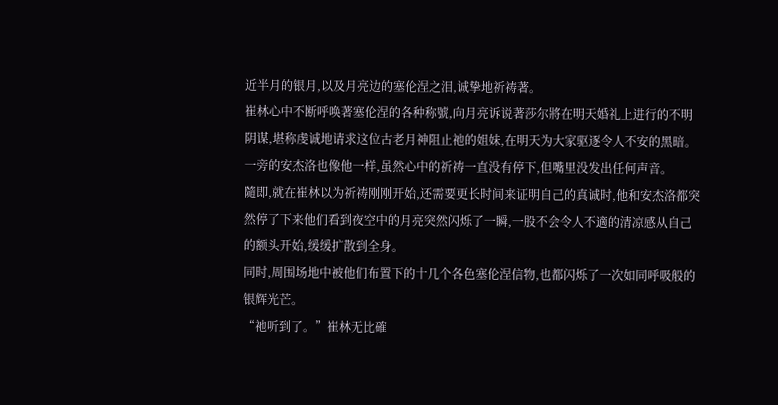近半月的银月,以及月亮边的塞伦涅之泪,诚挚地祈祷著。
崔林心中不断呼唤著塞伦涅的各种称號,向月亮诉说著莎尔將在明天婚礼上进行的不明阴谋,堪称虔诚地请求这位古老月神阻止祂的姐妹,在明天为大家驱逐令人不安的黑暗。
一旁的安杰洛也像他一样,虽然心中的祈祷一直没有停下,但嘴里没发出任何声音。
隨即,就在崔林以为祈祷刚刚开始,还需要更长时间来证明自己的真诚时,他和安杰洛都突然停了下来他们看到夜空中的月亮突然闪烁了一瞬,一股不会令人不適的清凉感从自己的额头开始,缓缓扩散到全身。
同时,周围场地中被他们布置下的十几个各色塞伦涅信物,也都闪烁了一次如同呼吸般的银辉光芒。
“祂听到了。”崔林无比確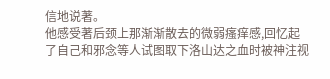信地说著。
他感受著后颈上那渐渐散去的微弱瘙痒感,回忆起了自己和邪念等人试图取下洛山达之血时被神注视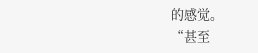的感觉。
“甚至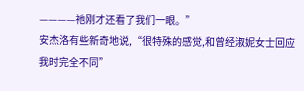————祂刚才还看了我们一眼。”
安杰洛有些新奇地说,“很特殊的感觉,和曾经淑妮女士回应我时完全不同”